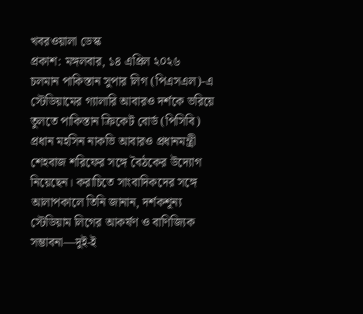খবরওয়ালা ডেস্ক
প্রকাশ: মঙ্গলবার, ১৪ এপ্রিল ২০২৬
চলমান পাকিস্তান সুপার লিগ (পিএসএল)-এ স্টেডিয়ামের গ্যালারি আবারও দর্শকে ভরিয়ে তুলতে পাকিস্তান ক্রিকেট বোর্ড (পিসিবি) প্রধান মহসিন নাকভি আবারও প্রধানমন্ত্রী শেহবাজ শরিফের সঙ্গে বৈঠকের উদ্যোগ নিয়েছেন। করাচিতে সাংবাদিকদের সঙ্গে আলাপকালে তিনি জানান, দর্শকশূন্য স্টেডিয়াম লিগের আকর্ষণ ও বাণিজ্যিক সম্ভাবনা—দুই-ই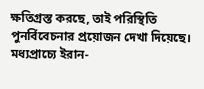ক্ষতিগ্রস্ত করছে, তাই পরিস্থিতি পুনর্বিবেচনার প্রয়োজন দেখা দিয়েছে।
মধ্যপ্রাচ্যে ইরান-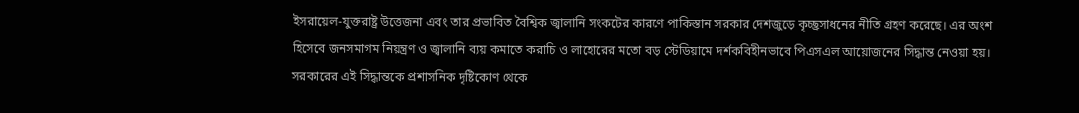ইসরায়েল-যুক্তরাষ্ট্র উত্তেজনা এবং তার প্রভাবিত বৈশ্বিক জ্বালানি সংকটের কারণে পাকিস্তান সরকার দেশজুড়ে কৃচ্ছ্রসাধনের নীতি গ্রহণ করেছে। এর অংশ হিসেবে জনসমাগম নিয়ন্ত্রণ ও জ্বালানি ব্যয় কমাতে করাচি ও লাহোরের মতো বড় স্টেডিয়ামে দর্শকবিহীনভাবে পিএসএল আয়োজনের সিদ্ধান্ত নেওয়া হয়।
সরকারের এই সিদ্ধান্তকে প্রশাসনিক দৃষ্টিকোণ থেকে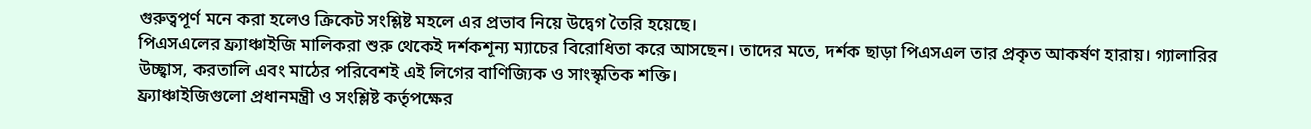গুরুত্বপূর্ণ মনে করা হলেও ক্রিকেট সংশ্লিষ্ট মহলে এর প্রভাব নিয়ে উদ্বেগ তৈরি হয়েছে।
পিএসএলের ফ্র্যাঞ্চাইজি মালিকরা শুরু থেকেই দর্শকশূন্য ম্যাচের বিরোধিতা করে আসছেন। তাদের মতে, দর্শক ছাড়া পিএসএল তার প্রকৃত আকর্ষণ হারায়। গ্যালারির উচ্ছ্বাস, করতালি এবং মাঠের পরিবেশই এই লিগের বাণিজ্যিক ও সাংস্কৃতিক শক্তি।
ফ্র্যাঞ্চাইজিগুলো প্রধানমন্ত্রী ও সংশ্লিষ্ট কর্তৃপক্ষের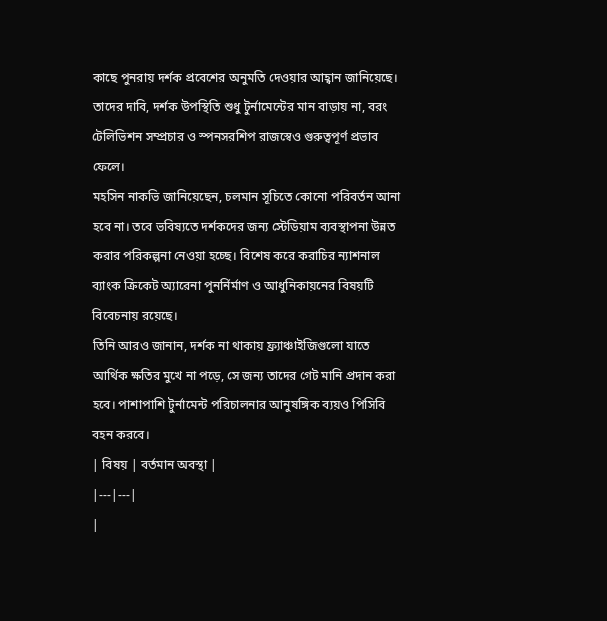কাছে পুনরায় দর্শক প্রবেশের অনুমতি দেওয়ার আহ্বান জানিয়েছে। তাদের দাবি, দর্শক উপস্থিতি শুধু টুর্নামেন্টের মান বাড়ায় না, বরং টেলিভিশন সম্প্রচার ও স্পনসরশিপ রাজস্বেও গুরুত্বপূর্ণ প্রভাব ফেলে।
মহসিন নাকভি জানিয়েছেন, চলমান সূচিতে কোনো পরিবর্তন আনা হবে না। তবে ভবিষ্যতে দর্শকদের জন্য স্টেডিয়াম ব্যবস্থাপনা উন্নত করার পরিকল্পনা নেওয়া হচ্ছে। বিশেষ করে করাচির ন্যাশনাল ব্যাংক ক্রিকেট অ্যারেনা পুনর্নির্মাণ ও আধুনিকায়নের বিষয়টি বিবেচনায় রয়েছে।
তিনি আরও জানান, দর্শক না থাকায় ফ্র্যাঞ্চাইজিগুলো যাতে আর্থিক ক্ষতির মুখে না পড়ে, সে জন্য তাদের গেট মানি প্রদান করা হবে। পাশাপাশি টুর্নামেন্ট পরিচালনার আনুষঙ্গিক ব্যয়ও পিসিবি বহন করবে।
| বিষয় | বর্তমান অবস্থা |
|---|---|
|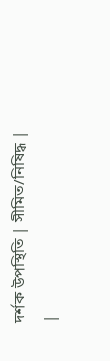দর্শক উপস্থিতি | সীমিত/নিষিদ্ধ |
|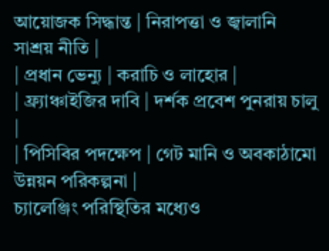আয়োজক সিদ্ধান্ত | নিরাপত্তা ও জ্বালানি সাশ্রয় নীতি |
| প্রধান ভেন্যু | করাচি ও লাহোর |
| ফ্র্যাঞ্চাইজির দাবি | দর্শক প্রবেশ পুনরায় চালু |
| পিসিবির পদক্ষেপ | গেট মানি ও অবকাঠামো উন্নয়ন পরিকল্পনা |
চ্যালেঞ্জিং পরিস্থিতির মধ্যেও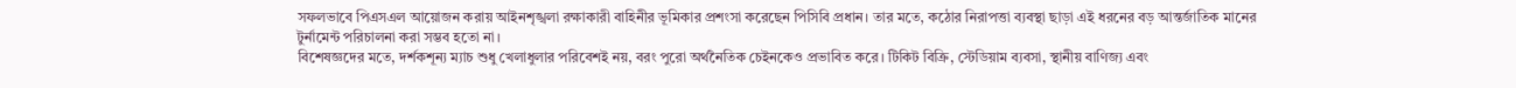সফলভাবে পিএসএল আয়োজন করায় আইনশৃঙ্খলা রক্ষাকারী বাহিনীর ভূমিকার প্রশংসা করেছেন পিসিবি প্রধান। তার মতে, কঠোর নিরাপত্তা ব্যবস্থা ছাড়া এই ধরনের বড় আন্তর্জাতিক মানের টুর্নামেন্ট পরিচালনা করা সম্ভব হতো না।
বিশেষজ্ঞদের মতে, দর্শকশূন্য ম্যাচ শুধু খেলাধুলার পরিবেশই নয়, বরং পুরো অর্থনৈতিক চেইনকেও প্রভাবিত করে। টিকিট বিক্রি, স্টেডিয়াম ব্যবসা, স্থানীয় বাণিজ্য এবং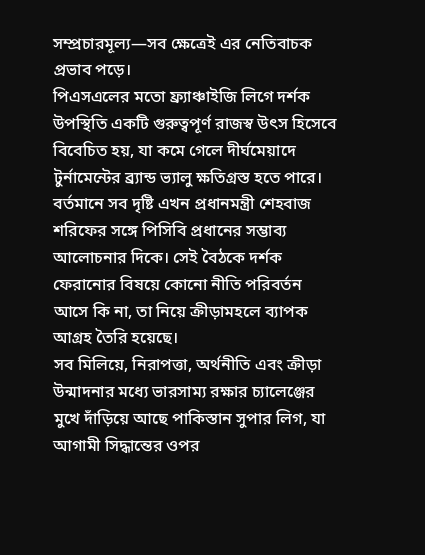সম্প্রচারমূল্য—সব ক্ষেত্রেই এর নেতিবাচক প্রভাব পড়ে।
পিএসএলের মতো ফ্র্যাঞ্চাইজি লিগে দর্শক উপস্থিতি একটি গুরুত্বপূর্ণ রাজস্ব উৎস হিসেবে বিবেচিত হয়, যা কমে গেলে দীর্ঘমেয়াদে টুর্নামেন্টের ব্র্যান্ড ভ্যালু ক্ষতিগ্রস্ত হতে পারে।
বর্তমানে সব দৃষ্টি এখন প্রধানমন্ত্রী শেহবাজ শরিফের সঙ্গে পিসিবি প্রধানের সম্ভাব্য আলোচনার দিকে। সেই বৈঠকে দর্শক ফেরানোর বিষয়ে কোনো নীতি পরিবর্তন আসে কি না, তা নিয়ে ক্রীড়ামহলে ব্যাপক আগ্রহ তৈরি হয়েছে।
সব মিলিয়ে, নিরাপত্তা, অর্থনীতি এবং ক্রীড়া উন্মাদনার মধ্যে ভারসাম্য রক্ষার চ্যালেঞ্জের মুখে দাঁড়িয়ে আছে পাকিস্তান সুপার লিগ, যা আগামী সিদ্ধান্তের ওপর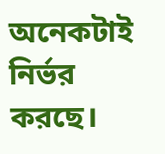অনেকটাই নির্ভর করছে।